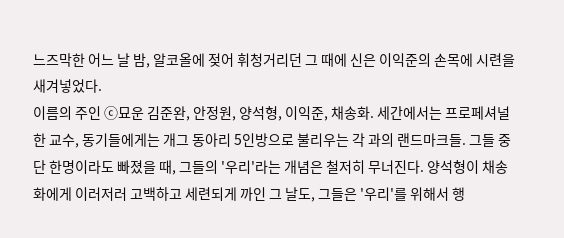느즈막한 어느 날 밤, 알코올에 젖어 휘청거리던 그 때에 신은 이익준의 손목에 시련을 새겨넣었다.
이름의 주인 ⓒ묘운 김준완, 안정원, 양석형, 이익준, 채송화. 세간에서는 프로페셔널한 교수, 동기들에게는 개그 동아리 5인방으로 불리우는 각 과의 랜드마크들. 그들 중 단 한명이라도 빠졌을 때, 그들의 '우리'라는 개념은 철저히 무너진다. 양석형이 채송화에게 이러저러 고백하고 세련되게 까인 그 날도, 그들은 '우리'를 위해서 행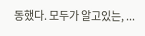동했다. 모두가 알고있는, ...